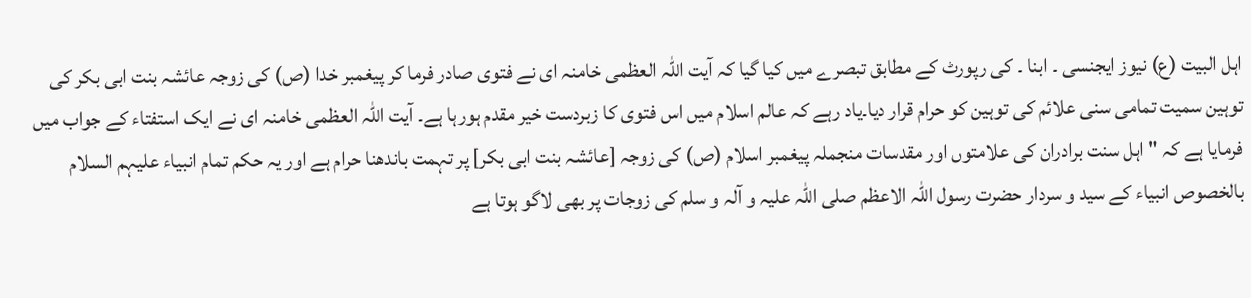اہل البیت (ع) نیوز ایجنسی ۔ ابنا ۔ کی رپورٹ کے مطابق تبصرے میں کیا گیا کہ آیت اللہ العظمی خامنہ ای نے فتوی صادر فرما کر پیغمبر خدا (ص) کی زوجہ عائشہ بنت ابی بکر کی توہین سمیت تمامی سنی علائم کی توہین کو حرام قرار دیا۔یاد رہے کہ عالم اسلام میں اس فتوی کا زبردست خیر مقدم ہورہا ہے۔ آیت اللہ العظمی خامنہ ای نے ایک استفتاء کے جواب میں فرمایا ہے کہ "اہل سنت برادران کی علامتوں اور مقدسات منجملہ پیغمبر اسلام (ص) کی زوجہ [عائشہ بنت ابی بکر] پر تہمت باندھنا حرام ہے اور یہ حکم تمام انبیاء علیہم السلام بالخصوص انبیاء کے سید و سردار حضرت رسول اللہ الاعظم صلی اللہ علیہ و آلہ و سلم کی زوجات پر بھی لاگو ہوتا ہے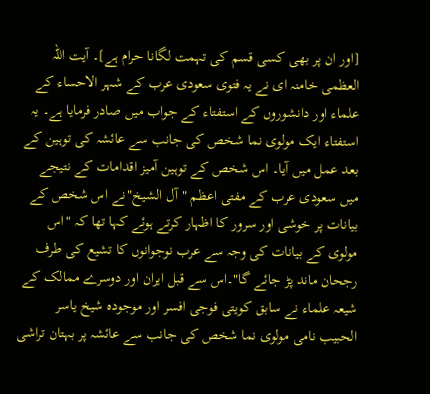[اور ان پر بھی کسی قسم کی تہمت لگانا حرام ہے]۔ آیت اللہ العظمی خامنہ ای نے یہ فتوی سعودی عرب کے شہر الاحساء کے علماء اور دانشوروں کے استفتاء کے جواب میں صادر فرمایا ہے۔ یہ استفتاء ایک مولوی نما شخص کی جانب سے عائشہ کی توہین کے بعد عمل میں آیا۔ اس شخص کے توہین آمیز اقدامات کے نتیجے میں سعودی عرب کے مفتی اعظم "آل الشیخ"نے اس شخص کے بیانات پر خوشی اور سرور کا اظہار کرتے ہوئے کہا تھا کہ "اس مولوی کے بیانات کی وجہ سے عرب نوجوانوں کا تشیع کی طرف رجحان ماند پڑ جائے گا"۔اس سے قبل ایران اور دوسرے ممالک کے شیعہ علماء نے سابق کویتی فوجی افسر اور موجودہ شیخ یاسر الحبیب نامی مولوی نما شخص کی جانب سے عائشہ پر بہتان تراشی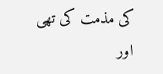کی مذمت کی تھی اور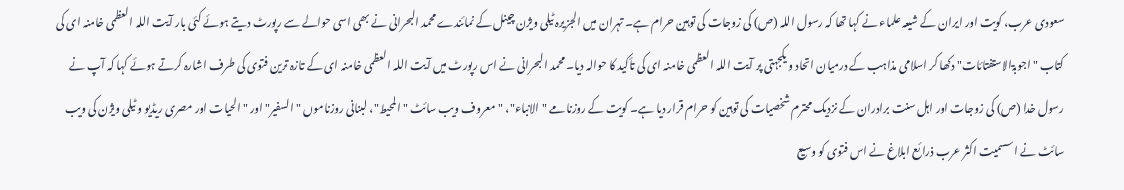سعودی عرب، کویت اور ایران کے شیعہ علماء نے کہا تھا کہ رسول اللہ (ص) کی زوجات کی توہین حرام ہے۔ تہران میں الجزیرہ ٹیلی ویژن چینل کے نمائندے محمد البحرانی نے بھی اسی حوالے سے رپورٹ دیتے ہوئے کئی بار آیت اللہ العظمی خامنہ ای کی کتاب "اجوبۃالاستفتائات" دکھا کر اسلامی مذاہب کے درمیان اتحاد و یکجہتی پر آیت اللہ العظمی خامنہ ای کی تأکید کا حوالہ دیا۔ محمد البحرانی نے اس رپورٹ میں آیت اللہ العظمی خامنہ ای کے تازہ ترین فتوی کی طرف اشارہ کرتے ہوئے کہا کہ آپ نے رسول خدا (ص) کی زوجات اور اہل سنت برادران کے نزدیک محترم شخصیات کی توہین کو حرام قرار دیا ہے۔ کویت کے روزنامے "الانباء"، "معروف ویب سائٹ "المحیط"، لبنانی روزناموں "السفیر" اور "الحیات اور مصری ریڈیو و ٹیلی ویژن کی ویب سائٹ نے اسسمیت اکثر عرب ذرائع ابلاغ نے اس فتوی کو وسیع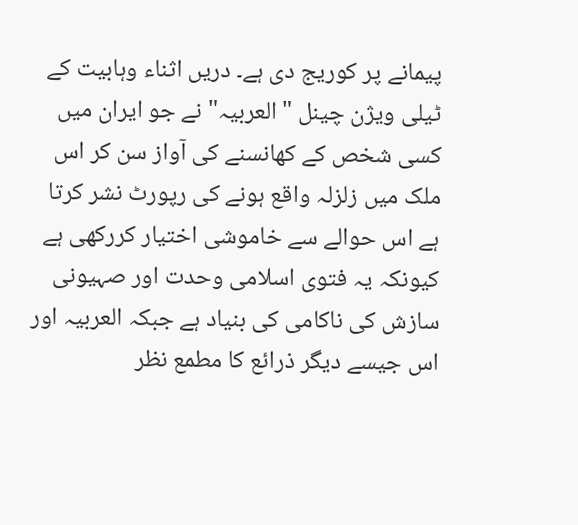پیمانے پر کوریج دی ہے۔ دریں اثناء وہابیت کے ٹیلی ویژن چینل "العربیہ" نے جو ایران میں کسی شخص کے کھانسنے کی آواز سن کر اس ملک میں زلزلہ واقع ہونے کی رپورٹ نشر کرتا ہے اس حوالے سے خاموشی اختیار کررکھی ہے کیونکہ یہ فتوی اسلامی وحدت اور صہیونی سازش کی ناکامی کی بنیاد ہے جبکہ العربیہ اور اس جیسے دیگر ذرائع کا مطمع نظر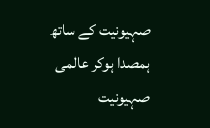صہیونیت کے ساتھ ہمصدا ہوکر عالمی صہیونیت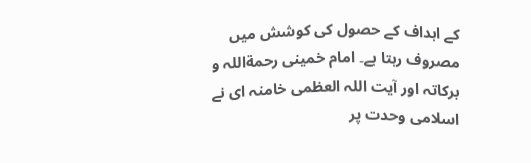کے اہداف کے حصول کی کوشش میں مصروف رہتا ہے۔ امام خمینی رحمةاللہ و برکاتہ اور آیت اللہ العظمی خامنہ ای نے اسلامی وحدت پر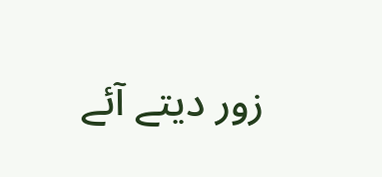زور دیتے آئے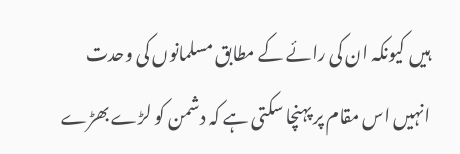ہیں کیونکہ ان کی رائے کے مطابق مسلمانوں کی وحدت انہیں اس مقام پر پہنچا سکتی ہے کہ دشمن کو لڑے بھڑے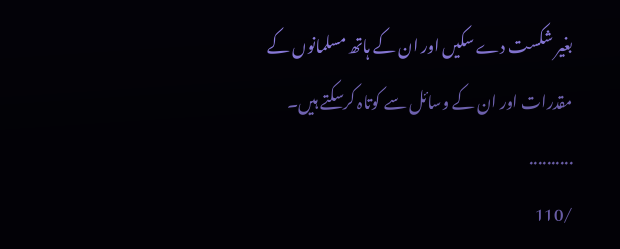بغیر شکست دے سکیں اور ان کے ہاتھ مسلمانوں کے مقدرات اور ان کے وسائل سے کوتاہ کرسکتے ہیں۔
..........
/110